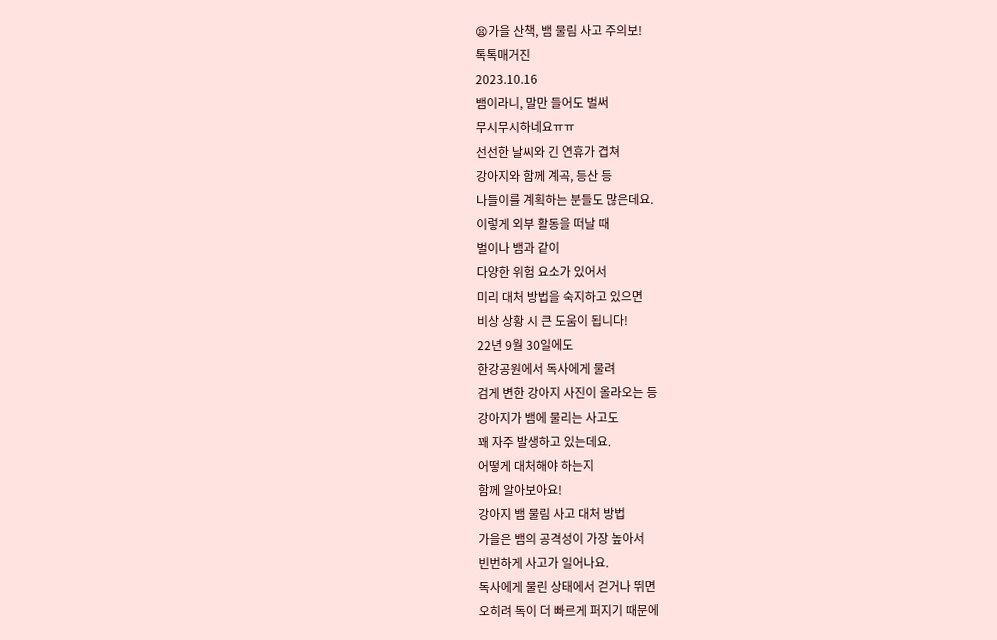😫가을 산책, 뱀 물림 사고 주의보!
톡톡매거진
2023.10.16
뱀이라니, 말만 들어도 벌써
무시무시하네요ㅠㅠ
선선한 날씨와 긴 연휴가 겹쳐
강아지와 함께 계곡, 등산 등
나들이를 계획하는 분들도 많은데요.
이렇게 외부 활동을 떠날 때
벌이나 뱀과 같이
다양한 위험 요소가 있어서
미리 대처 방법을 숙지하고 있으면
비상 상황 시 큰 도움이 됩니다!
22년 9월 30일에도
한강공원에서 독사에게 물려
검게 변한 강아지 사진이 올라오는 등
강아지가 뱀에 물리는 사고도
꽤 자주 발생하고 있는데요.
어떻게 대처해야 하는지
함께 알아보아요!
강아지 뱀 물림 사고 대처 방법
가을은 뱀의 공격성이 가장 높아서
빈번하게 사고가 일어나요.
독사에게 물린 상태에서 걷거나 뛰면
오히려 독이 더 빠르게 퍼지기 때문에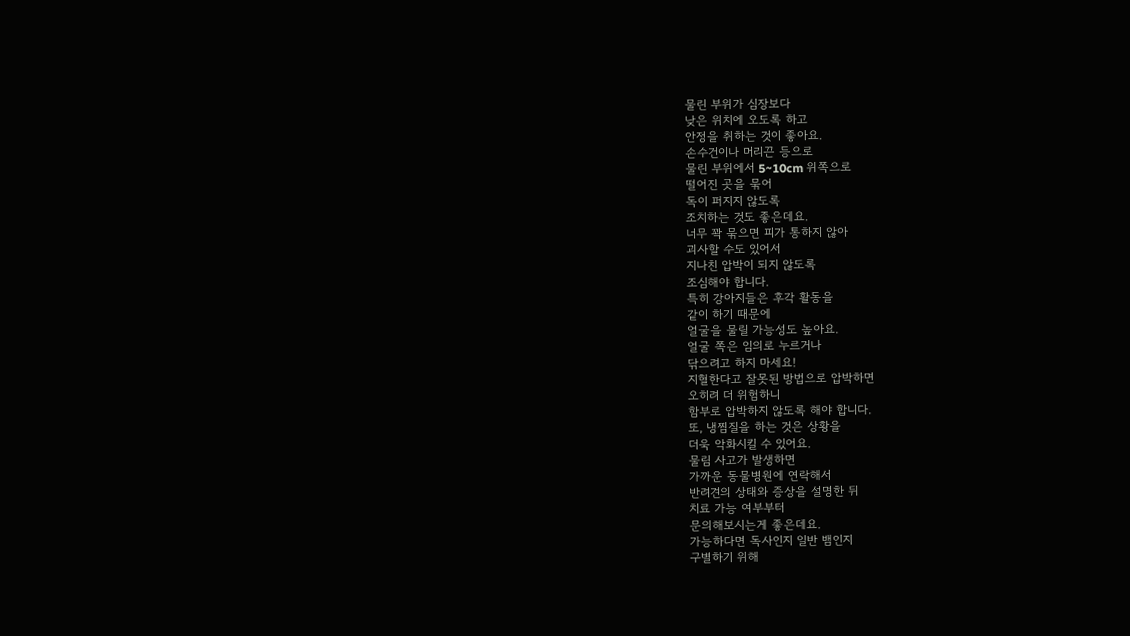물린 부위가 심장보다
낮은 위치에 오도록 하고
안정을 취하는 것이 좋아요.
손수건이나 머리끈 등으로
물린 부위에서 5~10cm 위쪽으로
떨어진 곳을 묶어
독이 퍼지지 않도록
조치하는 것도 좋은데요.
너무 꽉 묶으면 피가 통하지 않아
괴사할 수도 있어서
지나친 압박이 되지 않도록
조심해야 합니다.
특히 강아지들은 후각 활동을
같이 하기 때문에
얼굴을 물릴 가능성도 높아요.
얼굴 쪽은 임의로 누르거나
닦으려고 하지 마세요!
지혈한다고 잘못된 방법으로 압박하면
오히려 더 위험하니
함부로 압박하지 않도록 해야 합니다.
또, 냉찜질을 하는 것은 상황을
더욱 악화시킬 수 있어요.
물림 사고가 발생하면
가까운 동물병원에 연락해서
반려견의 상태와 증상을 설명한 뒤
치료 가능 여부부터
문의해보시는게 좋은데요.
가능하다면 독사인지 일반 뱀인지
구별하기 위해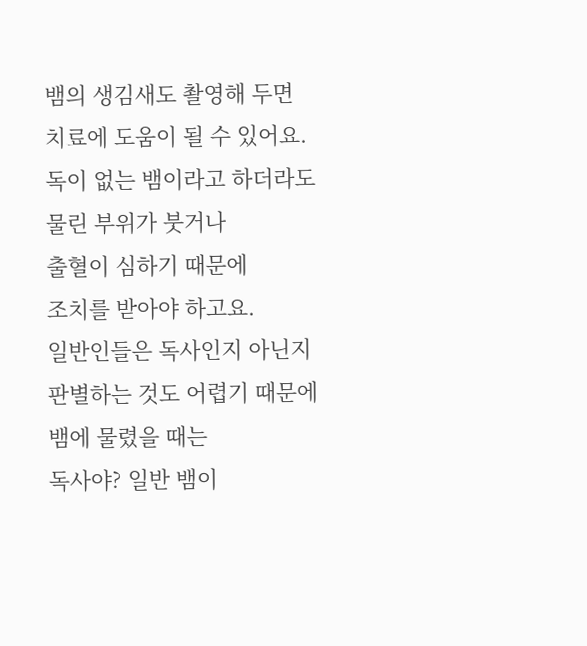뱀의 생김새도 촬영해 두면
치료에 도움이 될 수 있어요.
독이 없는 뱀이라고 하더라도
물린 부위가 붓거나
출혈이 심하기 때문에
조치를 받아야 하고요.
일반인들은 독사인지 아닌지
판별하는 것도 어렵기 때문에
뱀에 물렸을 때는
독사야? 일반 뱀이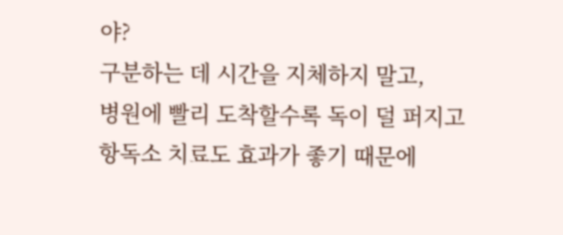야?
구분하는 데 시간을 지체하지 말고,
병원에 빨리 도착할수록 독이 덜 퍼지고
항독소 치료도 효과가 좋기 때문에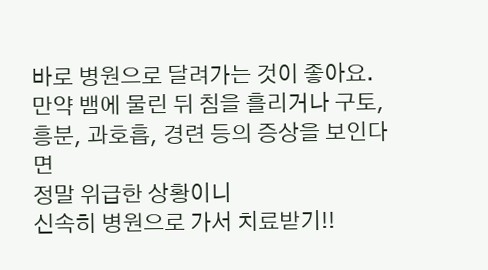바로 병원으로 달려가는 것이 좋아요.
만약 뱀에 물린 뒤 침을 흘리거나 구토,
흥분, 과호흡, 경련 등의 증상을 보인다면
정말 위급한 상황이니
신속히 병원으로 가서 치료받기!!